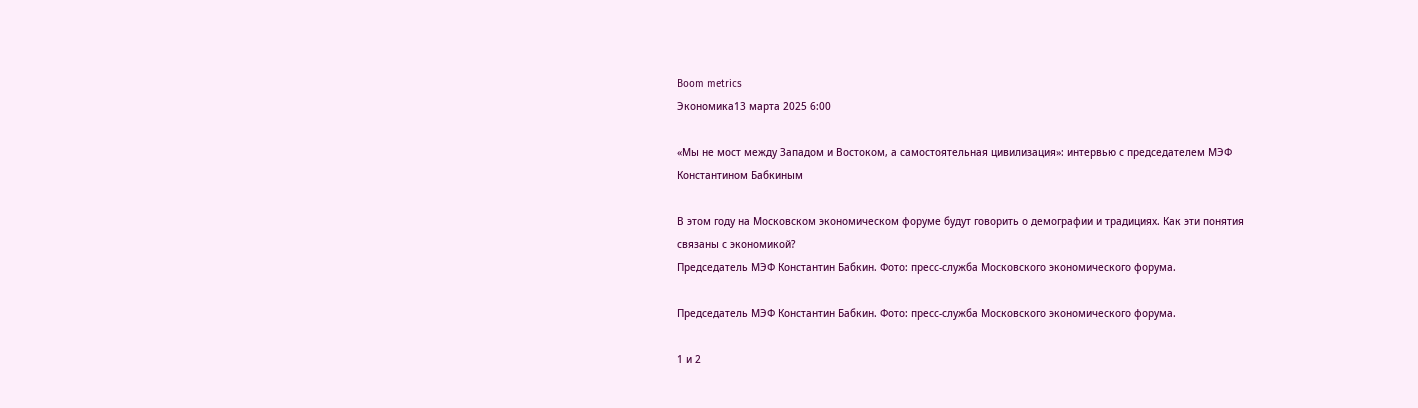Boom metrics
Экономика13 марта 2025 6:00

«Мы не мост между Западом и Востоком, а самостоятельная цивилизация»: интервью с председателем МЭФ Константином Бабкиным

В этом году на Московском экономическом форуме будут говорить о демографии и традициях. Как эти понятия связаны с экономикой?
Председатель МЭФ Константин Бабкин. Фото: пресс-служба Московского экономического форума.

Председатель МЭФ Константин Бабкин. Фото: пресс-служба Московского экономического форума.

1 и 2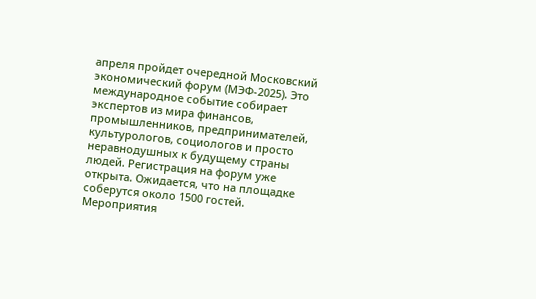апреля пройдет очередной Московский экономический форум (МЭФ-2025). Это международное событие собирает экспертов из мира финансов, промышленников, предпринимателей, культурологов, социологов и просто неравнодушных к будущему страны людей. Регистрация на форум уже открыта. Ожидается, что на площадке соберутся около 1500 гостей. Мероприятия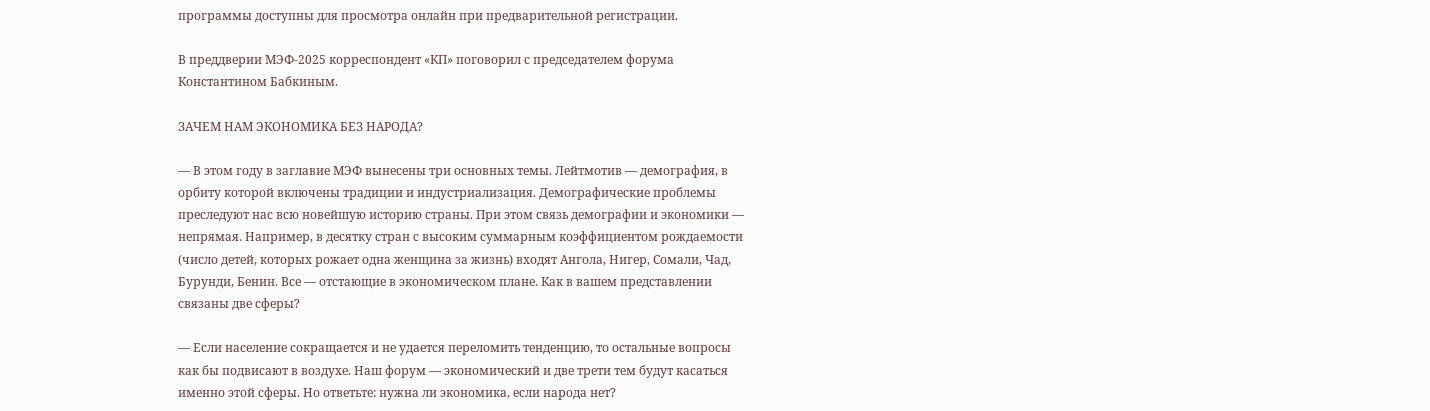программы доступны для просмотра онлайн при предварительной регистрации.

В преддверии МЭФ-2025 корреспондент «КП» поговорил с председателем форума Константином Бабкиным.

ЗАЧЕМ НАМ ЭКОНОМИКА БЕЗ НАРОДА?

— В этом году в заглавие МЭФ вынесены три основных темы. Лейтмотив — демография, в орбиту которой включены традиции и индустриализация. Демографические проблемы преследуют нас всю новейшую историю страны. При этом связь демографии и экономики — непрямая. Например, в десятку стран с высоким суммарным коэффициентом рождаемости (число детей, которых рожает одна женщина за жизнь) входят Ангола, Нигер, Сомали, Чад, Бурунди, Бенин. Все — отстающие в экономическом плане. Как в вашем представлении связаны две сферы?

— Если население сокращается и не удается переломить тенденцию, то остальные вопросы как бы подвисают в воздухе. Наш форум — экономический и две трети тем будут касаться именно этой сферы. Но ответьте: нужна ли экономика, если народа нет?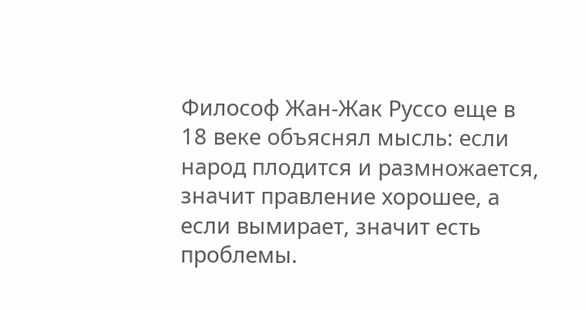Философ Жан-Жак Руссо еще в 18 веке объяснял мысль: если народ плодится и размножается, значит правление хорошее, а если вымирает, значит есть проблемы.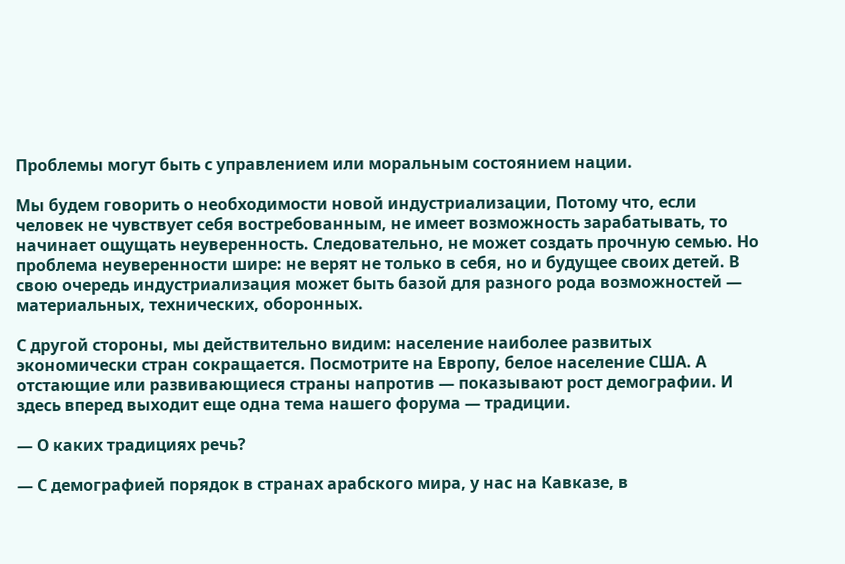Проблемы могут быть с управлением или моральным состоянием нации.

Мы будем говорить о необходимости новой индустриализации, Потому что, если человек не чувствует себя востребованным, не имеет возможность зарабатывать, то начинает ощущать неуверенность. Следовательно, не может создать прочную семью. Но проблема неуверенности шире: не верят не только в себя, но и будущее своих детей. В свою очередь индустриализация может быть базой для разного рода возможностей — материальных, технических, оборонных.

С другой стороны, мы действительно видим: население наиболее развитых экономически стран сокращается. Посмотрите на Европу, белое население США. А отстающие или развивающиеся страны напротив — показывают рост демографии. И здесь вперед выходит еще одна тема нашего форума — традиции.

— О каких традициях речь?

— С демографией порядок в странах арабского мира, у нас на Кавказе, в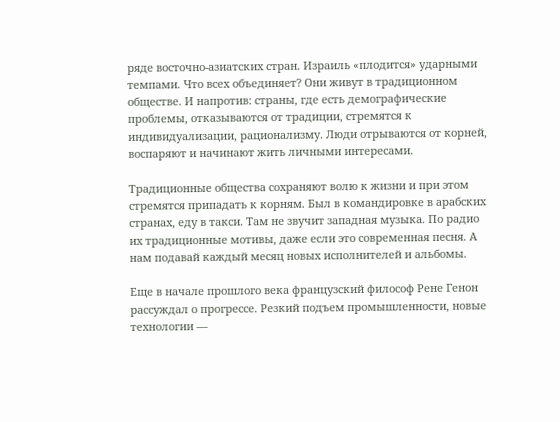ряде восточно-азиатских стран. Израиль «плодится» ударными темпами. Что всех объединяет? Они живут в традиционном обществе. И напротив: страны, где есть демографические проблемы, отказываются от традиции, стремятся к индивидуализации, рационализму. Люди отрываются от корней, воспаряют и начинают жить личными интересами.

Традиционные общества сохраняют волю к жизни и при этом стремятся припадать к корням. Был в командировке в арабских странах, еду в такси. Там не звучит западная музыка. По радио их традиционные мотивы, даже если это современная песня. А нам подавай каждый месяц новых исполнителей и альбомы.

Еще в начале прошлого века французский философ Рене Генон рассуждал о прогрессе. Резкий подъем промышленности, новые технологии —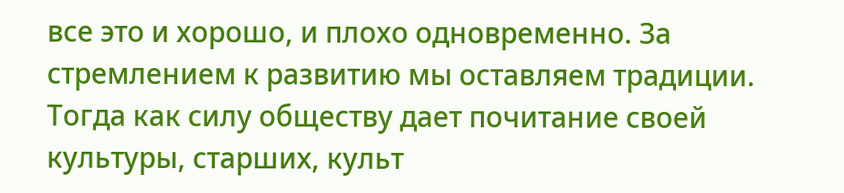все это и хорошо, и плохо одновременно. За стремлением к развитию мы оставляем традиции. Тогда как силу обществу дает почитание своей культуры, старших, культ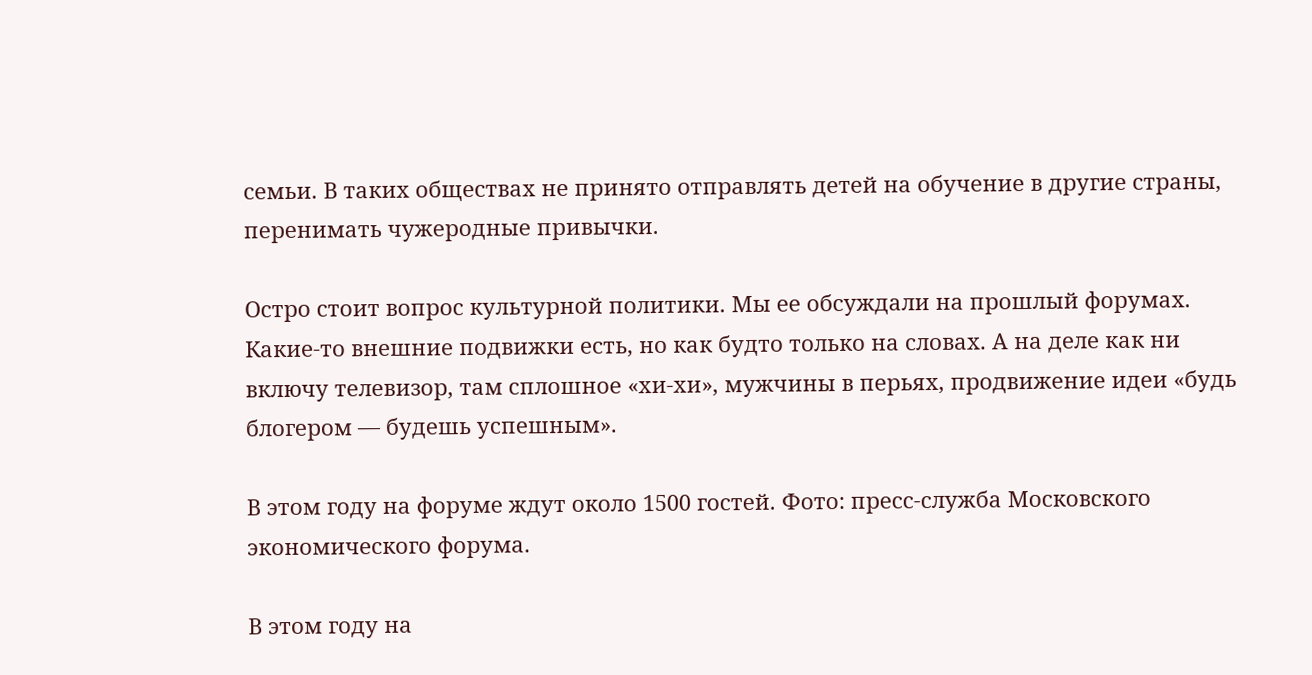семьи. В таких обществах не принято отправлять детей на обучение в другие страны, перенимать чужеродные привычки.

Остро стоит вопрос культурной политики. Мы ее обсуждали на прошлый форумах. Какие-то внешние подвижки есть, но как будто только на словах. А на деле как ни включу телевизор, там сплошное «хи-хи», мужчины в перьях, продвижение идеи «будь блогером — будешь успешным».

В этом году на форуме ждут около 1500 гостей. Фото: пресс-служба Московского экономического форума.

В этом году на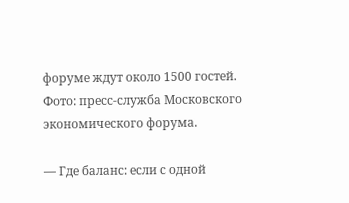форуме ждут около 1500 гостей. Фото: пресс-служба Московского экономического форума.

— Где баланс: если с одной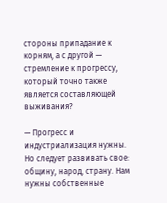стороны припадание к корням, а с другой — стремление к прогрессу, который точно также является составляющей выживания?

— Прогресс и индустриализация нужны. Но следует развивать свое: общину, народ, страну. Нам нужны собственные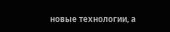новые технологии, а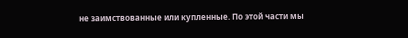не заимствованные или купленные. По этой части мы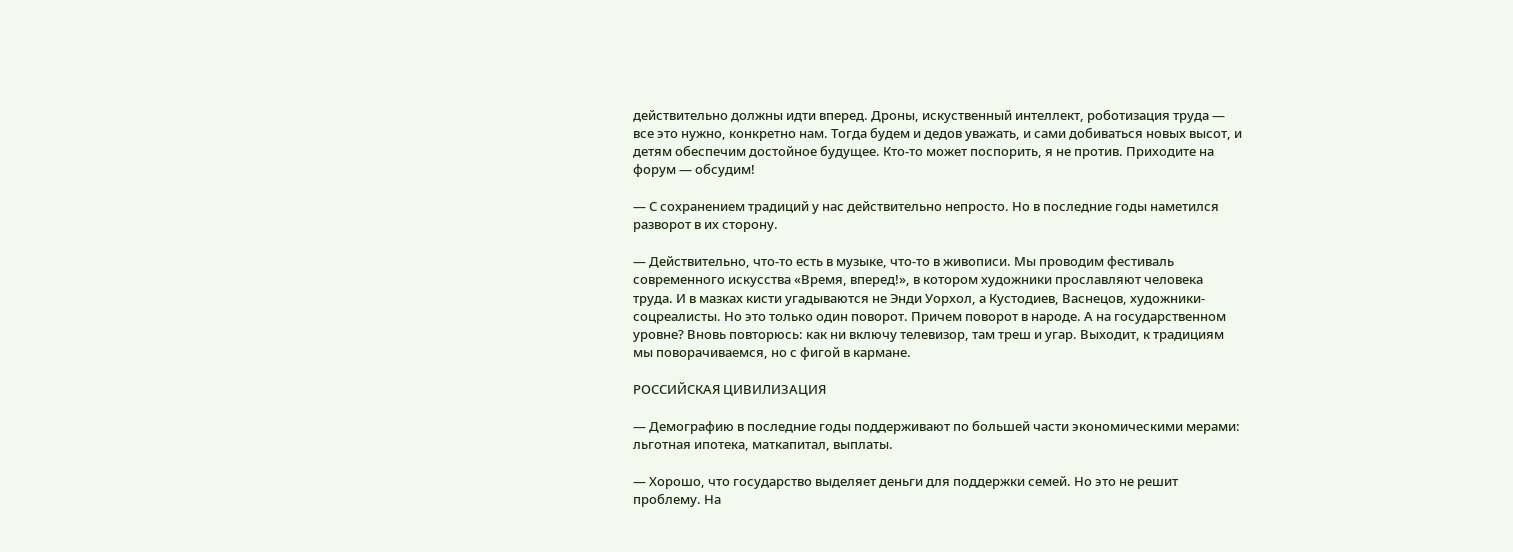действительно должны идти вперед. Дроны, искуственный интеллект, роботизация труда — все это нужно, конкретно нам. Тогда будем и дедов уважать, и сами добиваться новых высот, и детям обеспечим достойное будущее. Кто-то может поспорить, я не против. Приходите на форум — обсудим!

— С сохранением традиций у нас действительно непросто. Но в последние годы наметился разворот в их сторону.

— Действительно, что-то есть в музыке, что-то в живописи. Мы проводим фестиваль современного искусства «Время, вперед!», в котором художники прославляют человека труда. И в мазках кисти угадываются не Энди Уорхол, а Кустодиев, Васнецов, художники-соцреалисты. Но это только один поворот. Причем поворот в народе. А на государственном уровне? Вновь повторюсь: как ни включу телевизор, там треш и угар. Выходит, к традициям мы поворачиваемся, но с фигой в кармане.

РОССИЙСКАЯ ЦИВИЛИЗАЦИЯ

— Демографию в последние годы поддерживают по большей части экономическими мерами: льготная ипотека, маткапитал, выплаты.

— Хорошо, что государство выделяет деньги для поддержки семей. Но это не решит проблему. На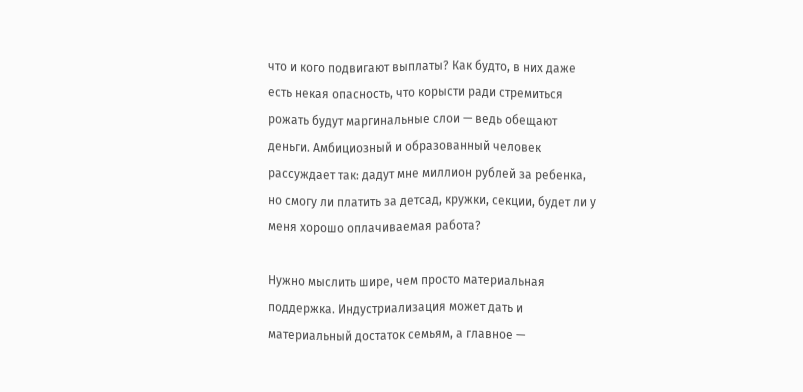что и кого подвигают выплаты? Как будто, в них даже есть некая опасность, что корысти ради стремиться рожать будут маргинальные слои — ведь обещают деньги. Амбициозный и образованный человек рассуждает так: дадут мне миллион рублей за ребенка, но смогу ли платить за детсад, кружки, секции, будет ли у меня хорошо оплачиваемая работа?

Нужно мыслить шире, чем просто материальная поддержка. Индустриализация может дать и материальный достаток семьям, а главное —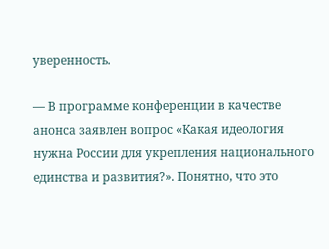уверенность.

— В программе конференции в качестве анонса заявлен вопрос «Какая идеология нужна России для укрепления национального единства и развития?». Понятно, что это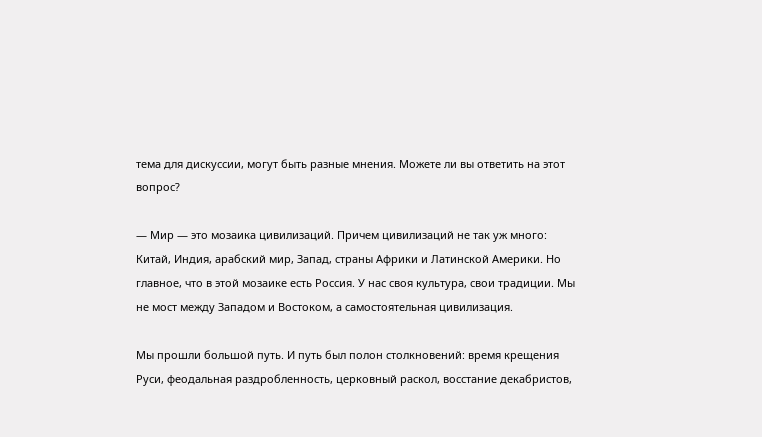тема для дискуссии, могут быть разные мнения. Можете ли вы ответить на этот вопрос?

— Мир — это мозаика цивилизаций. Причем цивилизаций не так уж много: Китай, Индия, арабский мир, Запад, страны Африки и Латинской Америки. Но главное, что в этой мозаике есть Россия. У нас своя культура, свои традиции. Мы не мост между Западом и Востоком, а самостоятельная цивилизация.

Мы прошли большой путь. И путь был полон столкновений: время крещения Руси, феодальная раздробленность, церковный раскол, восстание декабристов,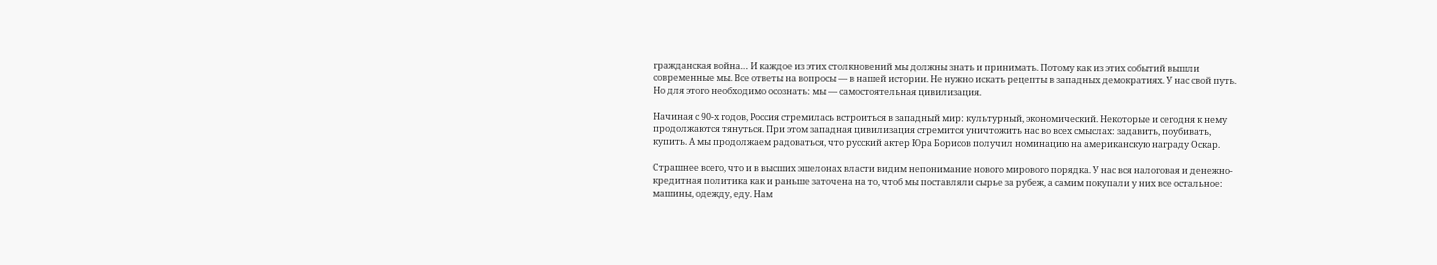гражданская война… И каждое из этих столкновений мы должны знать и принимать. Потому как из этих событий вышли современные мы. Все ответы на вопросы — в нашей истории. Не нужно искать рецепты в западных демократиях. У нас свой путь. Но для этого необходимо осознать: мы — самостоятельная цивилизация.

Начиная с 90-х годов, Россия стремилась встроиться в западный мир: культурный, экономический. Некоторые и сегодня к нему продолжаются тянуться. При этом западная цивилизация стремится уничтожить нас во всех смыслах: задавить, поубивать, купить. А мы продолжаем радоваться, что русский актер Юра Борисов получил номинацию на американскую награду Оскар.

Страшнее всего, что и в высших эшелонах власти видим непонимание нового мирового порядка. У нас вся налоговая и денежно-кредитная политика как и раньше заточена на то, чтоб мы поставляли сырье за рубеж, а самим покупали у них все остальное: машины, одежду, еду. Нам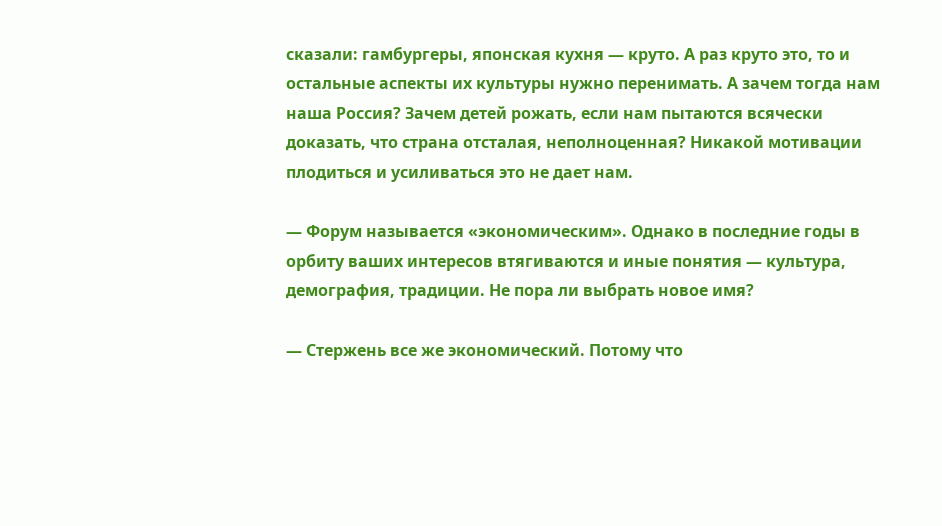сказали: гамбургеры, японская кухня — круто. А раз круто это, то и остальные аспекты их культуры нужно перенимать. А зачем тогда нам наша Россия? Зачем детей рожать, если нам пытаются всячески доказать, что страна отсталая, неполноценная? Никакой мотивации плодиться и усиливаться это не дает нам.

— Форум называется «экономическим». Однако в последние годы в орбиту ваших интересов втягиваются и иные понятия — культура, демография, традиции. Не пора ли выбрать новое имя?

— Стержень все же экономический. Потому что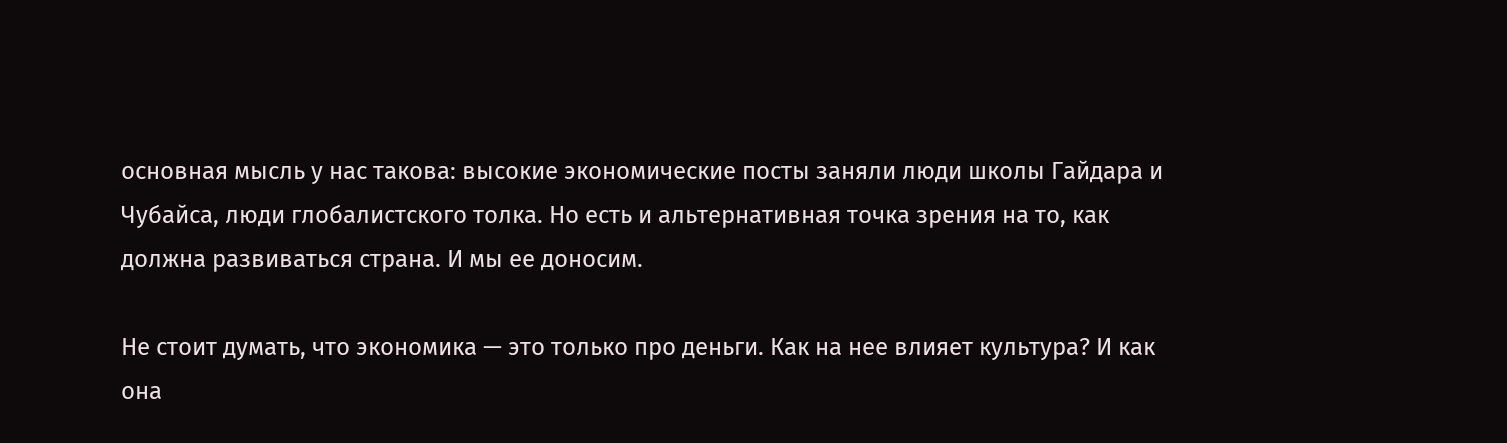основная мысль у нас такова: высокие экономические посты заняли люди школы Гайдара и Чубайса, люди глобалистского толка. Но есть и альтернативная точка зрения на то, как должна развиваться страна. И мы ее доносим.

Не стоит думать, что экономика — это только про деньги. Как на нее влияет культура? И как она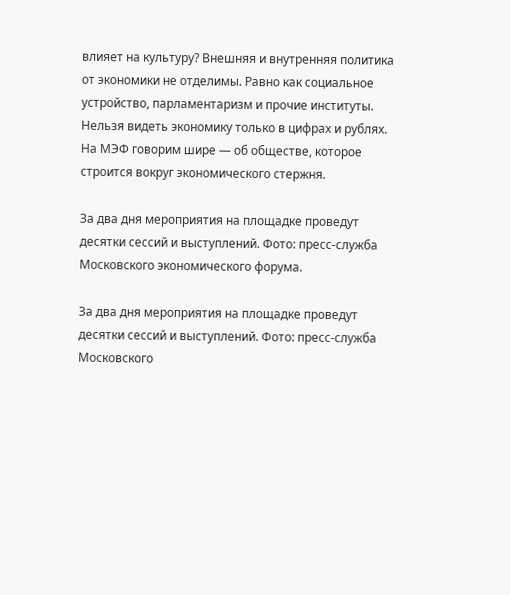влияет на культуру? Внешняя и внутренняя политика от экономики не отделимы. Равно как социальное устройство, парламентаризм и прочие институты. Нельзя видеть экономику только в цифрах и рублях. На МЭФ говорим шире — об обществе, которое строится вокруг экономического стержня.

За два дня мероприятия на площадке проведут десятки сессий и выступлений. Фото: пресс-служба Московского экономического форума.

За два дня мероприятия на площадке проведут десятки сессий и выступлений. Фото: пресс-служба Московского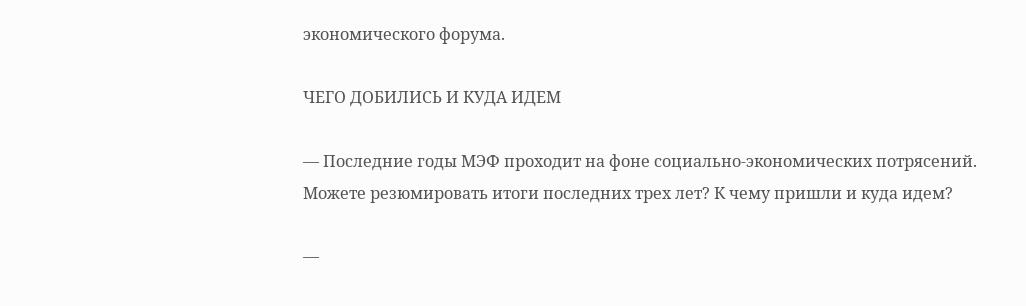экономического форума.

ЧЕГО ДОБИЛИСЬ И КУДА ИДЕМ

— Последние годы МЭФ проходит на фоне социально-экономических потрясений. Можете резюмировать итоги последних трех лет? К чему пришли и куда идем?

—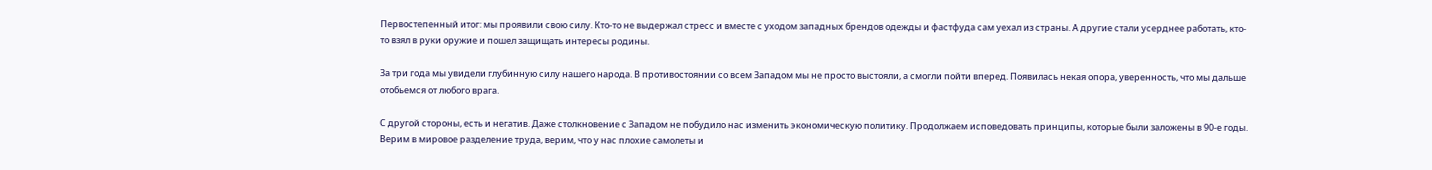Первостепенный итог: мы проявили свою силу. Кто-то не выдержал стресс и вместе с уходом западных брендов одежды и фастфуда сам уехал из страны. А другие стали усерднее работать, кто-то взял в руки оружие и пошел защищать интересы родины.

За три года мы увидели глубинную силу нашего народа. В противостоянии со всем Западом мы не просто выстояли, а смогли пойти вперед. Появилась некая опора, уверенность, что мы дальше отобьемся от любого врага.

С другой стороны, есть и негатив. Даже столкновение с Западом не побудило нас изменить экономическую политику. Продолжаем исповедовать принципы, которые были заложены в 90-е годы. Верим в мировое разделение труда, верим, что у нас плохие самолеты и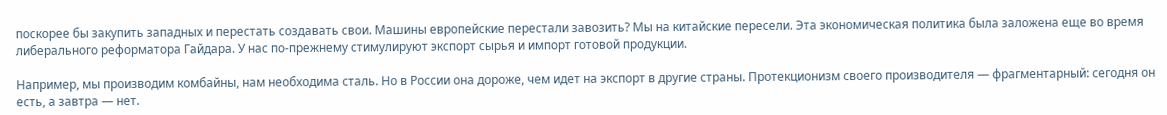поскорее бы закупить западных и перестать создавать свои. Машины европейские перестали завозить? Мы на китайские пересели. Эта экономическая политика была заложена еще во время либерального реформатора Гайдара. У нас по-прежнему стимулируют экспорт сырья и импорт готовой продукции.

Например, мы производим комбайны, нам необходима сталь. Но в России она дороже, чем идет на экспорт в другие страны. Протекционизм своего производителя — фрагментарный: сегодня он есть, а завтра — нет.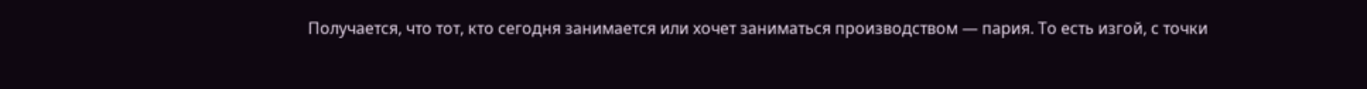Получается, что тот, кто сегодня занимается или хочет заниматься производством — пария. То есть изгой, с точки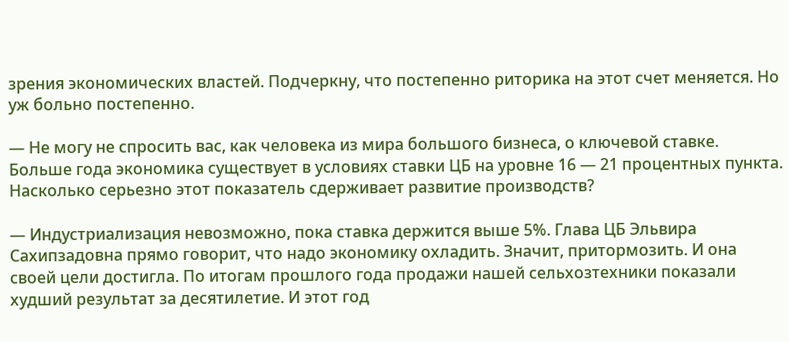зрения экономических властей. Подчеркну, что постепенно риторика на этот счет меняется. Но уж больно постепенно.

— Не могу не спросить вас, как человека из мира большого бизнеса, о ключевой ставке. Больше года экономика существует в условиях ставки ЦБ на уровне 16 — 21 процентных пункта. Насколько серьезно этот показатель сдерживает развитие производств?

— Индустриализация невозможно, пока ставка держится выше 5%. Глава ЦБ Эльвира Сахипзадовна прямо говорит, что надо экономику охладить. Значит, притормозить. И она своей цели достигла. По итогам прошлого года продажи нашей сельхозтехники показали худший результат за десятилетие. И этот год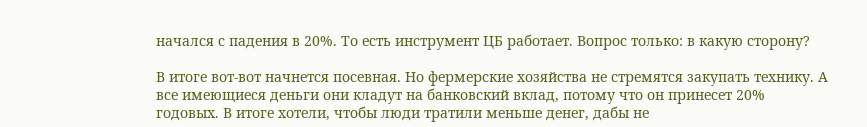начался с падения в 20%. То есть инструмент ЦБ работает. Вопрос только: в какую сторону?

В итоге вот-вот начнется посевная. Но фермерские хозяйства не стремятся закупать технику. А все имеющиеся деньги они кладут на банковский вклад, потому что он принесет 20% годовых. В итоге хотели, чтобы люди тратили меньше денег, дабы не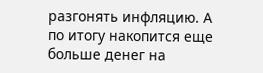разгонять инфляцию. А по итогу накопится еще больше денег на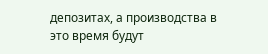депозитах, а производства в это время будут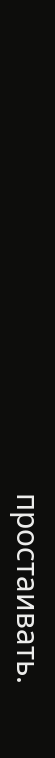простаивать.